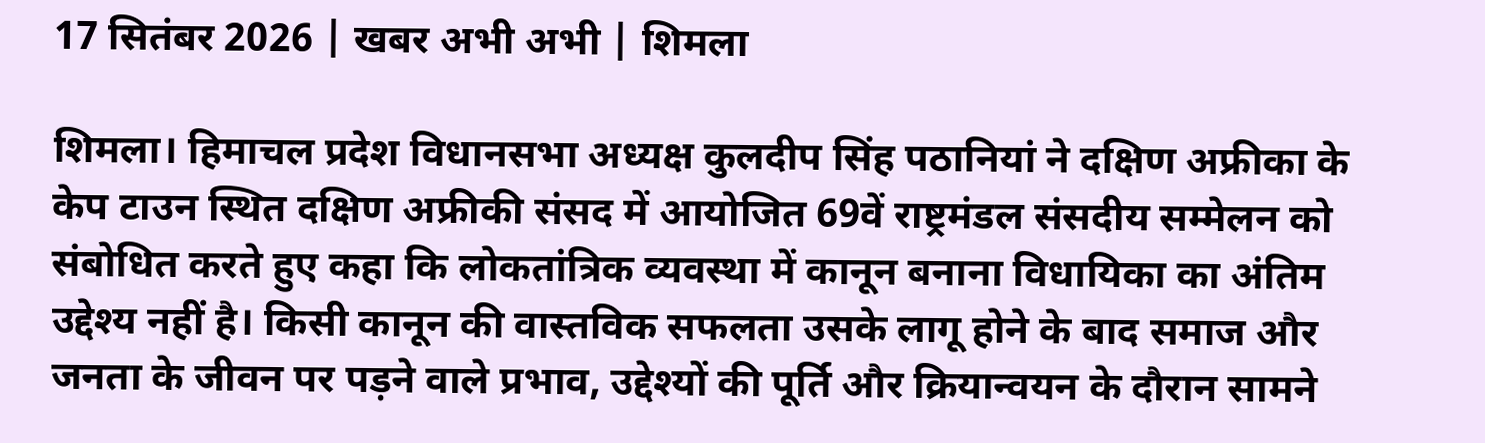17 सितंबर 2026 | खबर अभी अभी | शिमला

शिमला। हिमाचल प्रदेश विधानसभा अध्यक्ष कुलदीप सिंह पठानियां ने दक्षिण अफ्रीका के केप टाउन स्थित दक्षिण अफ्रीकी संसद में आयोजित 69वें राष्ट्रमंडल संसदीय सम्मेलन को संबोधित करते हुए कहा कि लोकतांत्रिक व्यवस्था में कानून बनाना विधायिका का अंतिम उद्देश्य नहीं है। किसी कानून की वास्तविक सफलता उसके लागू होने के बाद समाज और जनता के जीवन पर पड़ने वाले प्रभाव, उद्देश्यों की पूर्ति और क्रियान्वयन के दौरान सामने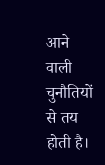आने वाली चुनौतियों से तय होती है।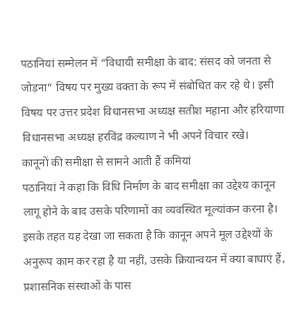पठानियां सम्मेलन में “विधायी समीक्षा के बाद: संसद को जनता से जोड़ना” विषय पर मुख्य वक्ता के रूप में संबोधित कर रहे थे। इसी विषय पर उत्तर प्रदेश विधानसभा अध्यक्ष सतीश महाना और हरियाणा विधानसभा अध्यक्ष हरविंद्र कल्याण ने भी अपने विचार रखे।
कानूनों की समीक्षा से सामने आती हैं कमियां
पठानियां ने कहा कि विधि निर्माण के बाद समीक्षा का उद्देश्य कानून लागू होने के बाद उसके परिणामों का व्यवस्थित मूल्यांकन करना है। इसके तहत यह देखा जा सकता है कि कानून अपने मूल उद्देश्यों के अनुरूप काम कर रहा है या नहीं, उसके क्रियान्वयन में क्या बाधाएं हैं, प्रशासनिक संस्थाओं के पास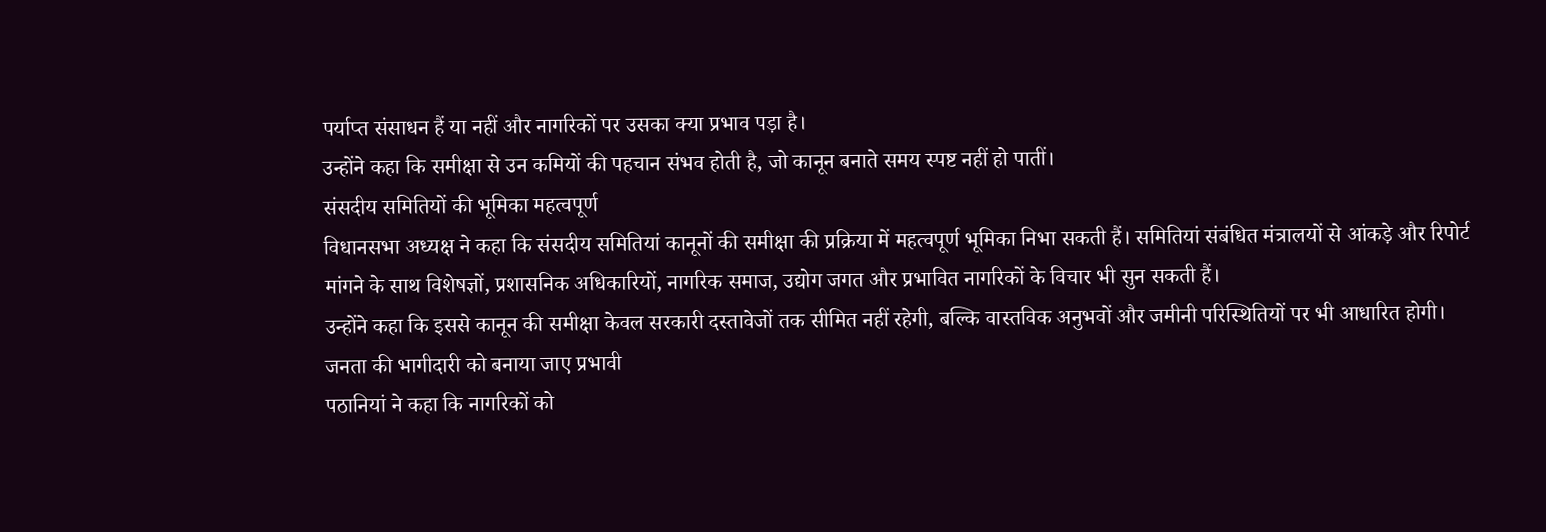पर्याप्त संसाधन हैं या नहीं और नागरिकों पर उसका क्या प्रभाव पड़ा है।
उन्होंने कहा कि समीक्षा से उन कमियों की पहचान संभव होती है, जो कानून बनाते समय स्पष्ट नहीं हो पातीं।
संसदीय समितियों की भूमिका महत्वपूर्ण
विधानसभा अध्यक्ष ने कहा कि संसदीय समितियां कानूनों की समीक्षा की प्रक्रिया में महत्वपूर्ण भूमिका निभा सकती हैं। समितियां संबंधित मंत्रालयों से आंकड़े और रिपोर्ट मांगने के साथ विशेषज्ञों, प्रशासनिक अधिकारियों, नागरिक समाज, उद्योग जगत और प्रभावित नागरिकों के विचार भी सुन सकती हैं।
उन्होंने कहा कि इससे कानून की समीक्षा केवल सरकारी दस्तावेजों तक सीमित नहीं रहेगी, बल्कि वास्तविक अनुभवों और जमीनी परिस्थितियों पर भी आधारित होगी।
जनता की भागीदारी को बनाया जाए प्रभावी
पठानियां ने कहा कि नागरिकों को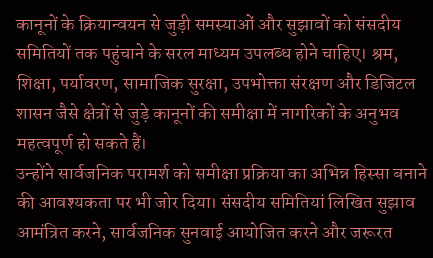कानूनों के क्रियान्वयन से जुड़ी समस्याओं और सुझावों को संसदीय समितियों तक पहुंचाने के सरल माध्यम उपलब्ध होने चाहिए। श्रम, शिक्षा, पर्यावरण, सामाजिक सुरक्षा, उपभोक्ता संरक्षण और डिजिटल शासन जैसे क्षेत्रों से जुड़े कानूनों की समीक्षा में नागरिकों के अनुभव महत्वपूर्ण हो सकते हैं।
उन्होंने सार्वजनिक परामर्श को समीक्षा प्रक्रिया का अभिन्न हिस्सा बनाने की आवश्यकता पर भी जोर दिया। संसदीय समितियां लिखित सुझाव आमंत्रित करने, सार्वजनिक सुनवाई आयोजित करने और जरूरत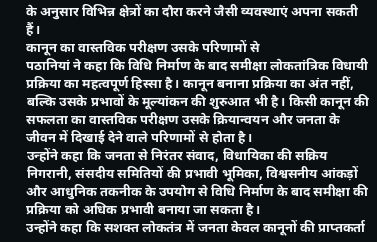के अनुसार विभिन्न क्षेत्रों का दौरा करने जैसी व्यवस्थाएं अपना सकती हैं।
कानून का वास्तविक परीक्षण उसके परिणामों से
पठानियां ने कहा कि विधि निर्माण के बाद समीक्षा लोकतांत्रिक विधायी प्रक्रिया का महत्वपूर्ण हिस्सा है। कानून बनाना प्रक्रिया का अंत नहीं, बल्कि उसके प्रभावों के मूल्यांकन की शुरुआत भी है। किसी कानून की सफलता का वास्तविक परीक्षण उसके क्रियान्वयन और जनता के जीवन में दिखाई देने वाले परिणामों से होता है।
उन्होंने कहा कि जनता से निरंतर संवाद, विधायिका की सक्रिय निगरानी, संसदीय समितियों की प्रभावी भूमिका, विश्वसनीय आंकड़ों और आधुनिक तकनीक के उपयोग से विधि निर्माण के बाद समीक्षा की प्रक्रिया को अधिक प्रभावी बनाया जा सकता है।
उन्होंने कहा कि सशक्त लोकतंत्र में जनता केवल कानूनों की प्राप्तकर्ता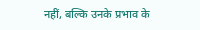नहीं, बल्कि उनके प्रभाव के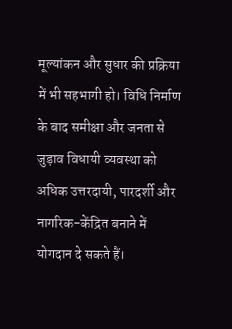मूल्यांकन और सुधार की प्रक्रिया में भी सहभागी हो। विधि निर्माण के बाद समीक्षा और जनता से जुड़ाव विधायी व्यवस्था को अधिक उत्तरदायी, पारदर्शी और नागरिक-केंद्रित बनाने में योगदान दे सकते हैं।